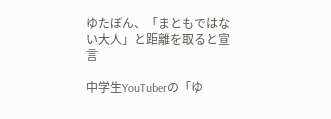ゆたぼん、「まともではない大人」と距離を取ると宣言

中学生YouTuberの「ゆ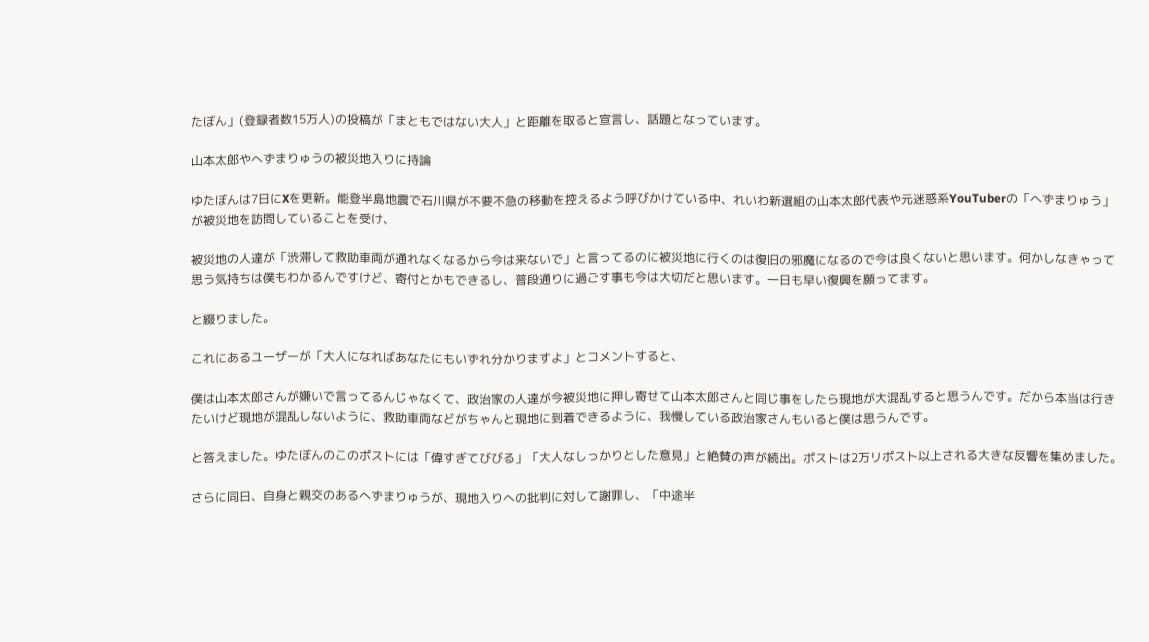たぼん」(登録者数15万人)の投稿が「まともではない大人」と距離を取ると宣言し、話題となっています。

山本太郎やへずまりゅうの被災地入りに持論

ゆたぼんは7日にXを更新。能登半島地震で石川県が不要不急の移動を控えるよう呼びかけている中、れいわ新選組の山本太郎代表や元迷惑系YouTuberの「へずまりゅう」が被災地を訪問していることを受け、

被災地の人達が「渋滞して救助車両が通れなくなるから今は来ないで」と言ってるのに被災地に行くのは復旧の邪魔になるので今は良くないと思います。何かしなきゃって思う気持ちは僕もわかるんですけど、寄付とかもできるし、普段通りに過ごす事も今は大切だと思います。一日も早い復興を願ってます。

と綴りました。

これにあるユーザーが「大人になればあなたにもいずれ分かりますよ」とコメントすると、

僕は山本太郎さんが嫌いで言ってるんじゃなくて、政治家の人達が今被災地に押し寄せて山本太郎さんと同じ事をしたら現地が大混乱すると思うんです。だから本当は行きたいけど現地が混乱しないように、救助車両などがちゃんと現地に到着できるように、我慢している政治家さんもいると僕は思うんです。

と答えました。ゆたぼんのこのポストには「偉すぎてびびる」「大人なしっかりとした意見」と絶賛の声が続出。ポストは2万リポスト以上される大きな反響を集めました。

さらに同日、自身と親交のあるへずまりゅうが、現地入りへの批判に対して謝罪し、「中途半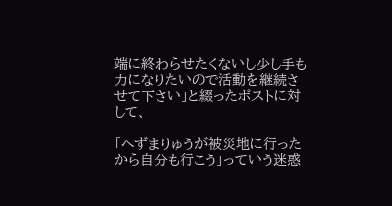端に終わらせたくないし少し手も力になりたいので活動を継続させて下さい」と綴ったポストに対して、

「へずまりゅうが被災地に行ったから自分も行こう」っていう迷惑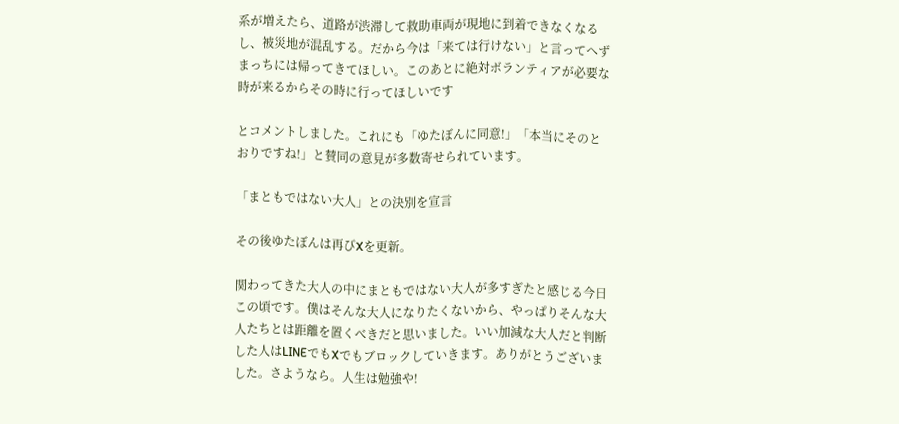系が増えたら、道路が渋滞して救助車両が現地に到着できなくなるし、被災地が混乱する。だから今は「来ては行けない」と言ってへずまっちには帰ってきてほしい。このあとに絶対ボランティアが必要な時が来るからその時に行ってほしいです

とコメントしました。これにも「ゆたぼんに同意!」「本当にそのとおりですね!」と賛同の意見が多数寄せられています。

「まともではない大人」との決別を宣言

その後ゆたぼんは再びXを更新。

関わってきた大人の中にまともではない大人が多すぎたと感じる今日この頃です。僕はそんな大人になりたくないから、やっぱりそんな大人たちとは距離を置くべきだと思いました。いい加減な大人だと判断した人はLINEでもXでもブロックしていきます。ありがとうございました。さようなら。人生は勉強や!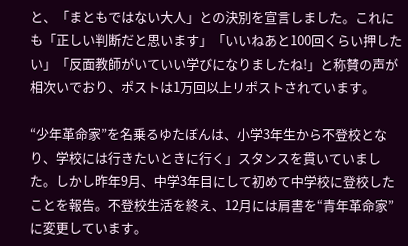と、「まともではない大人」との決別を宣言しました。これにも「正しい判断だと思います」「いいねあと100回くらい押したい」「反面教師がいていい学びになりましたね!」と称賛の声が相次いでおり、ポストは1万回以上リポストされています。

“少年革命家”を名乗るゆたぼんは、小学3年生から不登校となり、学校には行きたいときに行く」スタンスを貫いていました。しかし昨年9月、中学3年目にして初めて中学校に登校したことを報告。不登校生活を終え、12月には肩書を“青年革命家”に変更しています。